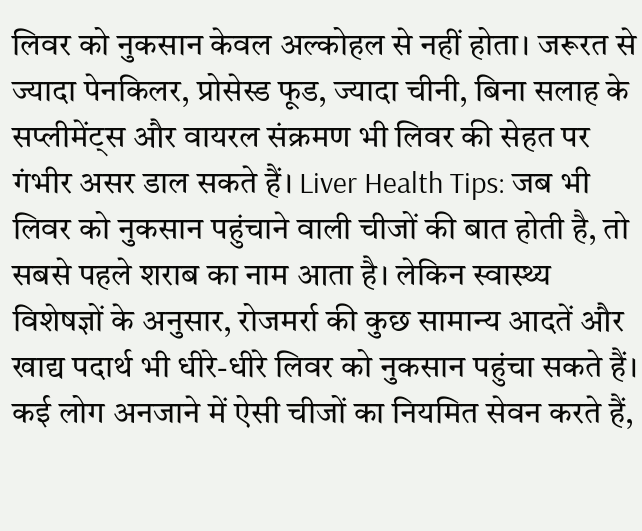लिवर को नुकसान केवल अल्कोहल से नहीं होता। जरूरत से ज्यादा पेनकिलर, प्रोसेस्ड फूड, ज्यादा चीनी, बिना सलाह के सप्लीमेंट्स और वायरल संक्रमण भी लिवर की सेहत पर गंभीर असर डाल सकते हैं। Liver Health Tips: जब भी लिवर को नुकसान पहुंचाने वाली चीजों की बात होती है, तो सबसे पहले शराब का नाम आता है। लेकिन स्वास्थ्य विशेषज्ञों के अनुसार, रोजमर्रा की कुछ सामान्य आदतें और खाद्य पदार्थ भी धीरे-धीरे लिवर को नुकसान पहुंचा सकते हैं। कई लोग अनजाने में ऐसी चीजों का नियमित सेवन करते हैं,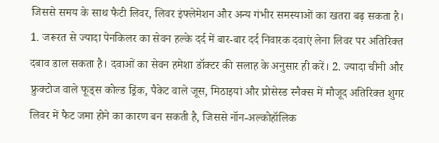जिससे समय के साथ फैटी लिवर, लिवर इंफ्लेमेशन और अन्य गंभीर समस्याओं का खतरा बढ़ सकता है। 1. जरूरत से ज्यादा पेनकिलर का सेवन हल्के दर्द में बार-बार दर्द निवारक दवाएं लेना लिवर पर अतिरिक्त दबाव डाल सकता है। दवाओं का सेवन हमेशा डॉक्टर की सलाह के अनुसार ही करें। 2. ज्यादा चीनी और फ्रुक्टोज वाले फूड्स कोल्ड ड्रिंक, पैकेट वाले जूस, मिठाइयां और प्रोसेस्ड स्नैक्स में मौजूद अतिरिक्त शुगर लिवर में फैट जमा होने का कारण बन सकती है, जिससे नॉन-अल्कोहॉलिक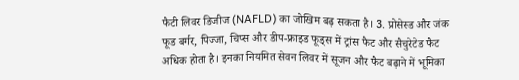फैटी लिवर डिजीज (NAFLD) का जोखिम बढ़ सकता है। 3. प्रोसेस्ड और जंक फूड बर्गर, पिज्जा, चिप्स और डीप-फ्राइड फूड्स में ट्रांस फैट और सैचुरेटेड फैट अधिक होता है। इनका नियमित सेवन लिवर में सूजन और फैट बढ़ाने में भूमिका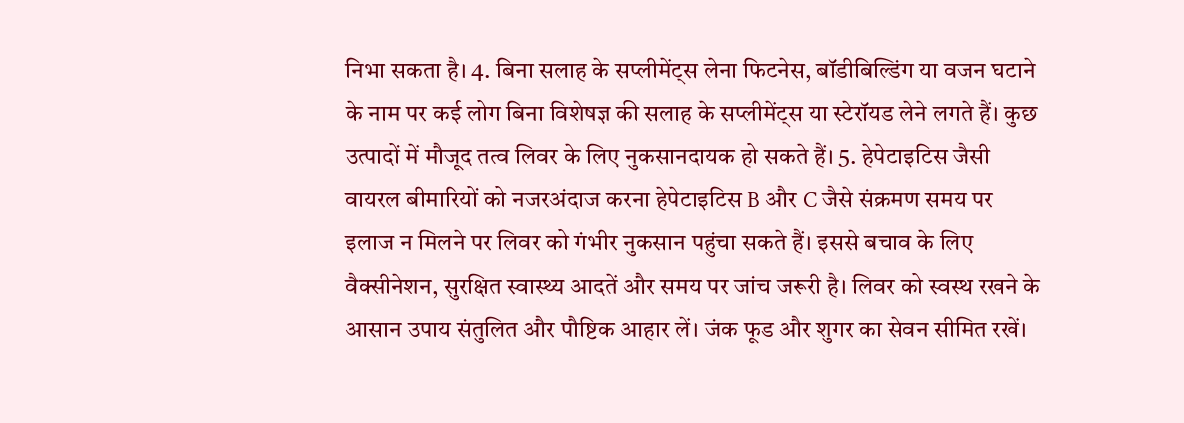निभा सकता है। 4. बिना सलाह के सप्लीमेंट्स लेना फिटनेस, बॉडीबिल्डिंग या वजन घटाने के नाम पर कई लोग बिना विशेषज्ञ की सलाह के सप्लीमेंट्स या स्टेरॉयड लेने लगते हैं। कुछ उत्पादों में मौजूद तत्व लिवर के लिए नुकसानदायक हो सकते हैं। 5. हेपेटाइटिस जैसी वायरल बीमारियों को नजरअंदाज करना हेपेटाइटिस B और C जैसे संक्रमण समय पर इलाज न मिलने पर लिवर को गंभीर नुकसान पहुंचा सकते हैं। इससे बचाव के लिए वैक्सीनेशन, सुरक्षित स्वास्थ्य आदतें और समय पर जांच जरूरी है। लिवर को स्वस्थ रखने के आसान उपाय संतुलित और पौष्टिक आहार लें। जंक फूड और शुगर का सेवन सीमित रखें।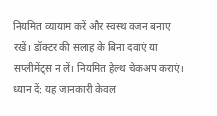नियमित व्यायाम करें और स्वस्थ वजन बनाए रखें। डॉक्टर की सलाह के बिना दवाएं या सप्लीमेंट्स न लें। नियमित हेल्थ चेकअप कराएं। ध्यान दें: यह जानकारी केवल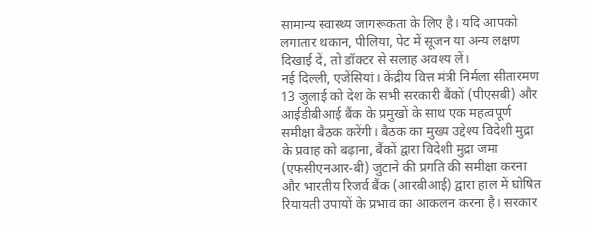सामान्य स्वास्थ्य जागरूकता के लिए है। यदि आपको लगातार थकान, पीलिया, पेट में सूजन या अन्य लक्षण दिखाई दें, तो डॉक्टर से सलाह अवश्य लें।
नई दिल्ली, एजेंसियां। केंद्रीय वित्त मंत्री निर्मला सीतारमण 13 जुलाई को देश के सभी सरकारी बैंकों (पीएसबी) और आईडीबीआई बैंक के प्रमुखों के साथ एक महत्वपूर्ण समीक्षा बैठक करेंगी। बैठक का मुख्य उद्देश्य विदेशी मुद्रा के प्रवाह को बढ़ाना, बैंकों द्वारा विदेशी मुद्रा जमा (एफसीएनआर-बी) जुटाने की प्रगति की समीक्षा करना और भारतीय रिजर्व बैंक (आरबीआई) द्वारा हाल में घोषित रियायती उपायों के प्रभाव का आकलन करना है। सरकार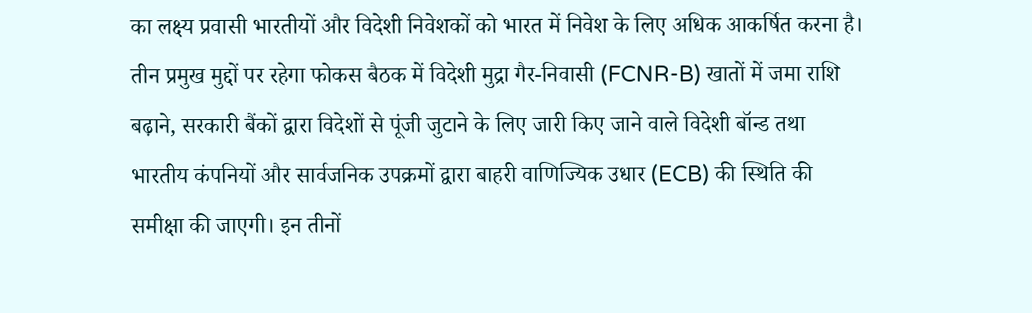का लक्ष्य प्रवासी भारतीयों और विदेशी निवेशकों को भारत में निवेश के लिए अधिक आकर्षित करना है। तीन प्रमुख मुद्दों पर रहेगा फोकस बैठक में विदेशी मुद्रा गैर-निवासी (FCNR-B) खातों में जमा राशि बढ़ाने, सरकारी बैंकों द्वारा विदेशों से पूंजी जुटाने के लिए जारी किए जाने वाले विदेशी बॉन्ड तथा भारतीय कंपनियों और सार्वजनिक उपक्रमों द्वारा बाहरी वाणिज्यिक उधार (ECB) की स्थिति की समीक्षा की जाएगी। इन तीनों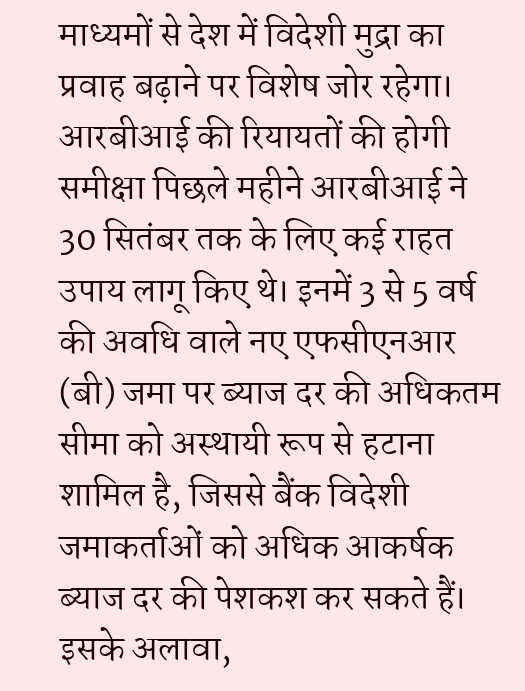माध्यमों से देश में विदेशी मुद्रा का प्रवाह बढ़ाने पर विशेष जोर रहेगा। आरबीआई की रियायतों की होगी समीक्षा पिछले महीने आरबीआई ने 30 सितंबर तक के लिए कई राहत उपाय लागू किए थे। इनमें 3 से 5 वर्ष की अवधि वाले नए एफसीएनआर (बी) जमा पर ब्याज दर की अधिकतम सीमा को अस्थायी रूप से हटाना शामिल है, जिससे बैंक विदेशी जमाकर्ताओं को अधिक आकर्षक ब्याज दर की पेशकश कर सकते हैं। इसके अलावा,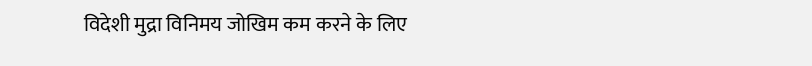विदेशी मुद्रा विनिमय जोखिम कम करने के लिए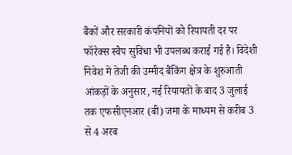बैंकों और सरकारी कंपनियों को रियायती दर पर फॉरेक्स स्वैप सुविधा भी उपलब्ध कराई गई है। विदेशी निवेश में तेजी की उम्मीद बैंकिंग क्षेत्र के शुरुआती आंकड़ों के अनुसार, नई रियायतों के बाद 3 जुलाई तक एफसीएनआर (बी) जमा के माध्यम से करीब 3 से 4 अरब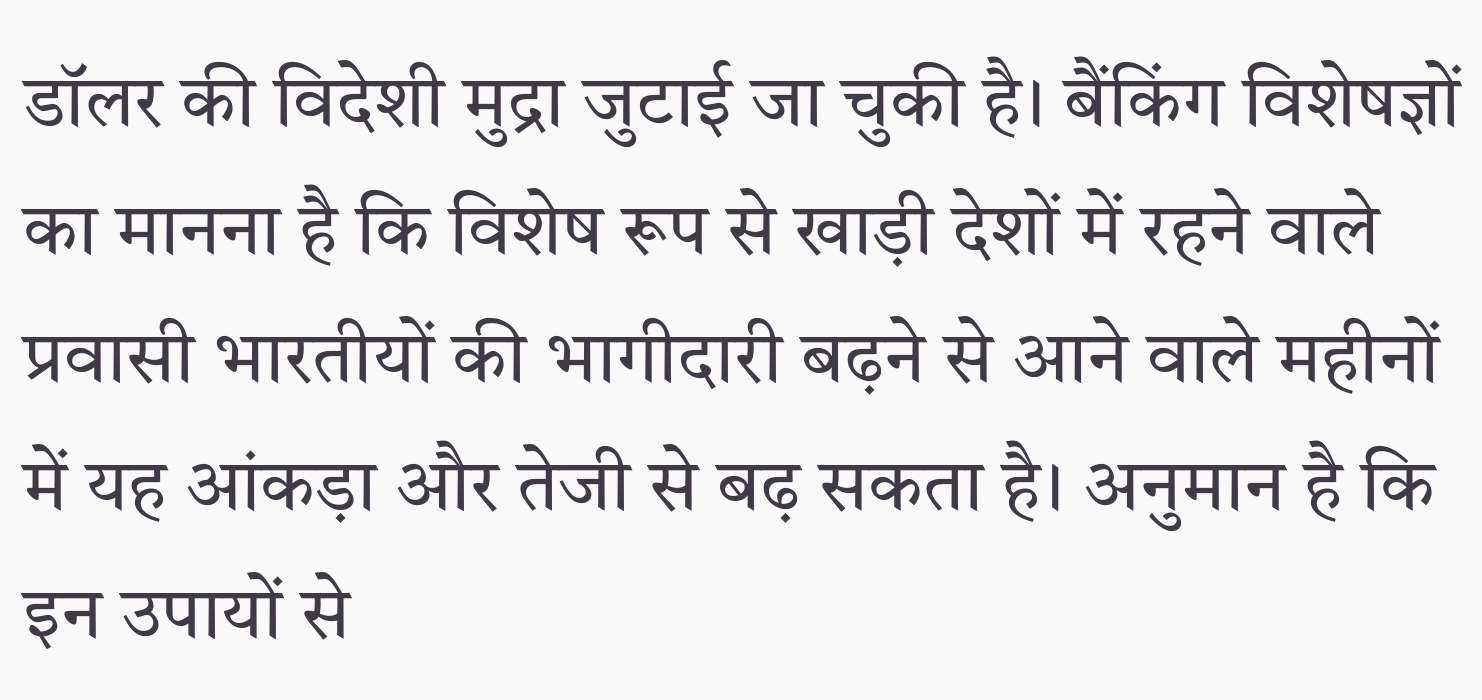डॉलर की विदेशी मुद्रा जुटाई जा चुकी है। बैंकिंग विशेषज्ञों का मानना है कि विशेष रूप से खाड़ी देशों में रहने वाले प्रवासी भारतीयों की भागीदारी बढ़ने से आने वाले महीनों में यह आंकड़ा और तेजी से बढ़ सकता है। अनुमान है कि इन उपायों से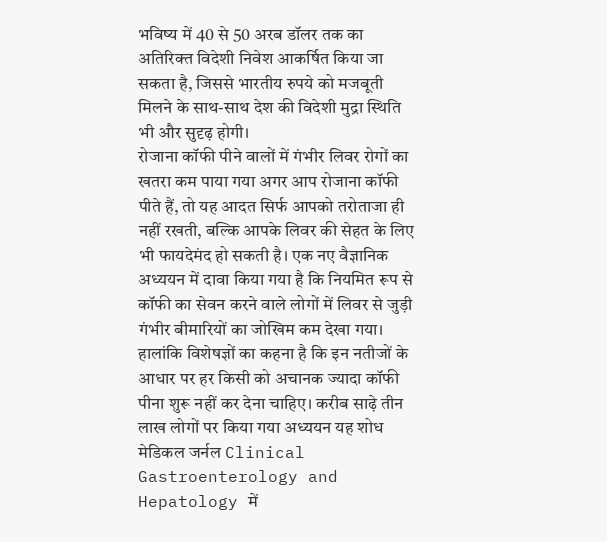भविष्य में 40 से 50 अरब डॉलर तक का अतिरिक्त विदेशी निवेश आकर्षित किया जा सकता है, जिससे भारतीय रुपये को मजबूती मिलने के साथ-साथ देश की विदेशी मुद्रा स्थिति भी और सुदृढ़ होगी।
रोजाना कॉफी पीने वालों में गंभीर लिवर रोगों का खतरा कम पाया गया अगर आप रोजाना कॉफी पीते हैं, तो यह आदत सिर्फ आपको तरोताजा ही नहीं रखती, बल्कि आपके लिवर की सेहत के लिए भी फायदेमंद हो सकती है। एक नए वैज्ञानिक अध्ययन में दावा किया गया है कि नियमित रूप से कॉफी का सेवन करने वाले लोगों में लिवर से जुड़ी गंभीर बीमारियों का जोखिम कम देखा गया। हालांकि विशेषज्ञों का कहना है कि इन नतीजों के आधार पर हर किसी को अचानक ज्यादा कॉफी पीना शुरू नहीं कर देना चाहिए। करीब साढ़े तीन लाख लोगों पर किया गया अध्ययन यह शोध मेडिकल जर्नल Clinical Gastroenterology and Hepatology में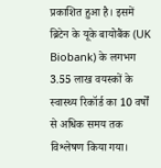प्रकाशित हुआ है। इसमें ब्रिटेन के यूके बायोबैंक (UK Biobank) के लगभग 3.55 लाख वयस्कों के स्वास्थ्य रिकॉर्ड का 10 वर्षों से अधिक समय तक विश्लेषण किया गया।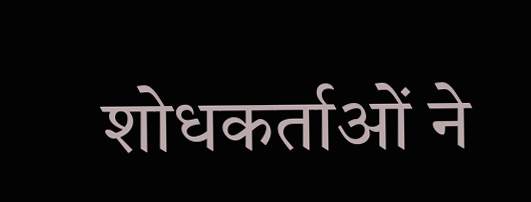शोधकर्ताओं ने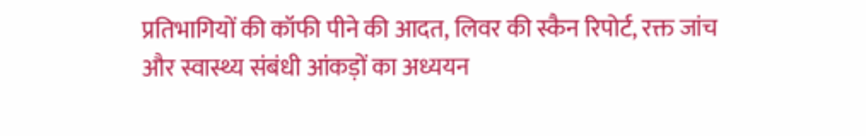प्रतिभागियों की कॉफी पीने की आदत, लिवर की स्कैन रिपोर्ट, रक्त जांच और स्वास्थ्य संबंधी आंकड़ों का अध्ययन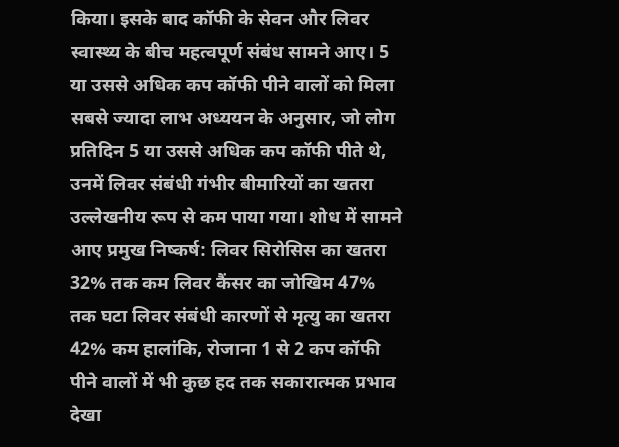किया। इसके बाद कॉफी के सेवन और लिवर स्वास्थ्य के बीच महत्वपूर्ण संबंध सामने आए। 5 या उससे अधिक कप कॉफी पीने वालों को मिला सबसे ज्यादा लाभ अध्ययन के अनुसार, जो लोग प्रतिदिन 5 या उससे अधिक कप कॉफी पीते थे, उनमें लिवर संबंधी गंभीर बीमारियों का खतरा उल्लेखनीय रूप से कम पाया गया। शोध में सामने आए प्रमुख निष्कर्ष: लिवर सिरोसिस का खतरा 32% तक कम लिवर कैंसर का जोखिम 47% तक घटा लिवर संबंधी कारणों से मृत्यु का खतरा 42% कम हालांकि, रोजाना 1 से 2 कप कॉफी पीने वालों में भी कुछ हद तक सकारात्मक प्रभाव देखा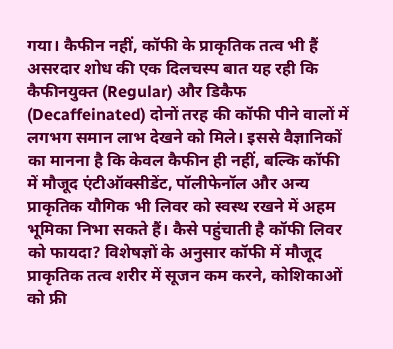गया। कैफीन नहीं, कॉफी के प्राकृतिक तत्व भी हैं असरदार शोध की एक दिलचस्प बात यह रही कि कैफीनयुक्त (Regular) और डिकैफ (Decaffeinated) दोनों तरह की कॉफी पीने वालों में लगभग समान लाभ देखने को मिले। इससे वैज्ञानिकों का मानना है कि केवल कैफीन ही नहीं, बल्कि कॉफी में मौजूद एंटीऑक्सीडेंट, पॉलीफेनॉल और अन्य प्राकृतिक यौगिक भी लिवर को स्वस्थ रखने में अहम भूमिका निभा सकते हैं। कैसे पहुंचाती है कॉफी लिवर को फायदा? विशेषज्ञों के अनुसार कॉफी में मौजूद प्राकृतिक तत्व शरीर में सूजन कम करने, कोशिकाओं को फ्री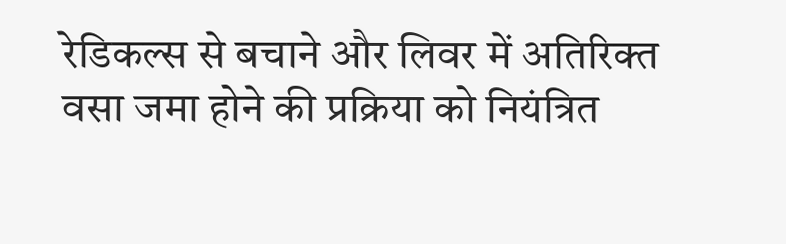रेडिकल्स से बचाने और लिवर में अतिरिक्त वसा जमा होने की प्रक्रिया को नियंत्रित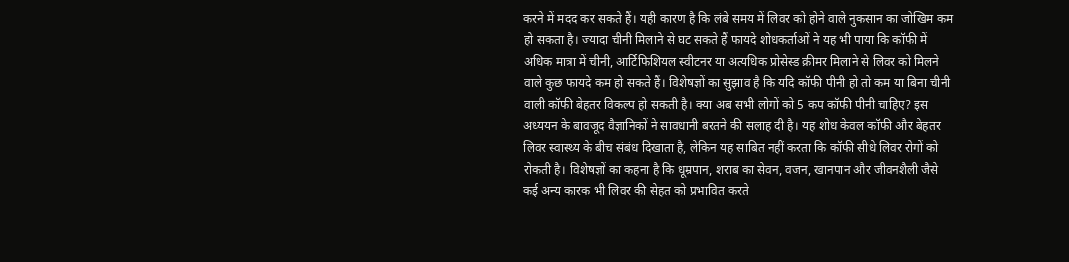करने में मदद कर सकते हैं। यही कारण है कि लंबे समय में लिवर को होने वाले नुकसान का जोखिम कम हो सकता है। ज्यादा चीनी मिलाने से घट सकते हैं फायदे शोधकर्ताओं ने यह भी पाया कि कॉफी में अधिक मात्रा में चीनी, आर्टिफिशियल स्वीटनर या अत्यधिक प्रोसेस्ड क्रीमर मिलाने से लिवर को मिलने वाले कुछ फायदे कम हो सकते हैं। विशेषज्ञों का सुझाव है कि यदि कॉफी पीनी हो तो कम या बिना चीनी वाली कॉफी बेहतर विकल्प हो सकती है। क्या अब सभी लोगों को 5 कप कॉफी पीनी चाहिए? इस अध्ययन के बावजूद वैज्ञानिकों ने सावधानी बरतने की सलाह दी है। यह शोध केवल कॉफी और बेहतर लिवर स्वास्थ्य के बीच संबंध दिखाता है, लेकिन यह साबित नहीं करता कि कॉफी सीधे लिवर रोगों को रोकती है। विशेषज्ञों का कहना है कि धूम्रपान, शराब का सेवन, वजन, खानपान और जीवनशैली जैसे कई अन्य कारक भी लिवर की सेहत को प्रभावित करते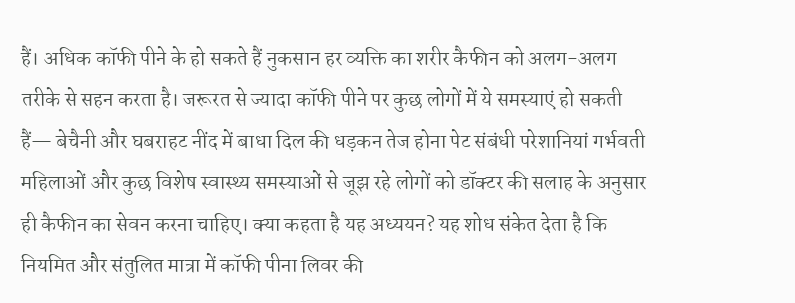हैं। अधिक कॉफी पीने के हो सकते हैं नुकसान हर व्यक्ति का शरीर कैफीन को अलग-अलग तरीके से सहन करता है। जरूरत से ज्यादा कॉफी पीने पर कुछ लोगों में ये समस्याएं हो सकती हैं— बेचैनी और घबराहट नींद में बाधा दिल की धड़कन तेज होना पेट संबंधी परेशानियां गर्भवती महिलाओं और कुछ विशेष स्वास्थ्य समस्याओं से जूझ रहे लोगों को डॉक्टर की सलाह के अनुसार ही कैफीन का सेवन करना चाहिए। क्या कहता है यह अध्ययन? यह शोध संकेत देता है कि नियमित और संतुलित मात्रा में कॉफी पीना लिवर की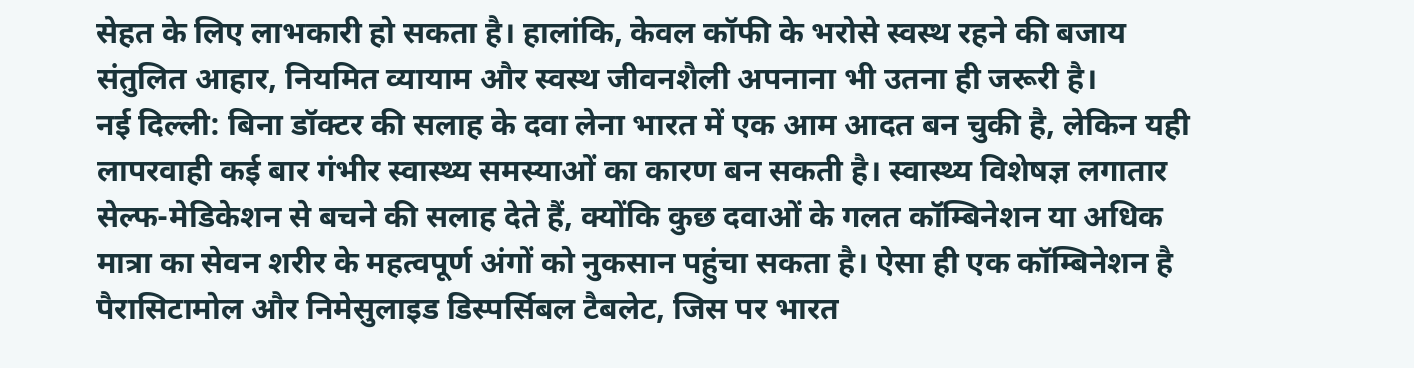सेहत के लिए लाभकारी हो सकता है। हालांकि, केवल कॉफी के भरोसे स्वस्थ रहने की बजाय संतुलित आहार, नियमित व्यायाम और स्वस्थ जीवनशैली अपनाना भी उतना ही जरूरी है।
नई दिल्ली: बिना डॉक्टर की सलाह के दवा लेना भारत में एक आम आदत बन चुकी है, लेकिन यही लापरवाही कई बार गंभीर स्वास्थ्य समस्याओं का कारण बन सकती है। स्वास्थ्य विशेषज्ञ लगातार सेल्फ-मेडिकेशन से बचने की सलाह देते हैं, क्योंकि कुछ दवाओं के गलत कॉम्बिनेशन या अधिक मात्रा का सेवन शरीर के महत्वपूर्ण अंगों को नुकसान पहुंचा सकता है। ऐसा ही एक कॉम्बिनेशन है पैरासिटामोल और निमेसुलाइड डिस्पर्सिबल टैबलेट, जिस पर भारत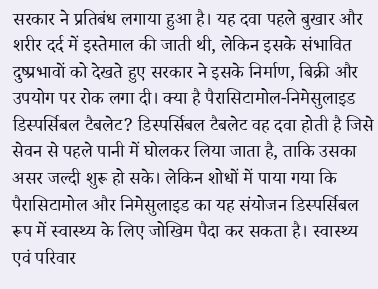सरकार ने प्रतिबंध लगाया हुआ है। यह दवा पहले बुखार और शरीर दर्द में इस्तेमाल की जाती थी, लेकिन इसके संभावित दुष्प्रभावों को देखते हुए सरकार ने इसके निर्माण, बिक्री और उपयोग पर रोक लगा दी। क्या है पैरासिटामोल-निमेसुलाइड डिस्पर्सिबल टैबलेट? डिस्पर्सिबल टैबलेट वह दवा होती है जिसे सेवन से पहले पानी में घोलकर लिया जाता है, ताकि उसका असर जल्दी शुरू हो सके। लेकिन शोधों में पाया गया कि पैरासिटामोल और निमेसुलाइड का यह संयोजन डिस्पर्सिबल रूप में स्वास्थ्य के लिए जोखिम पैदा कर सकता है। स्वास्थ्य एवं परिवार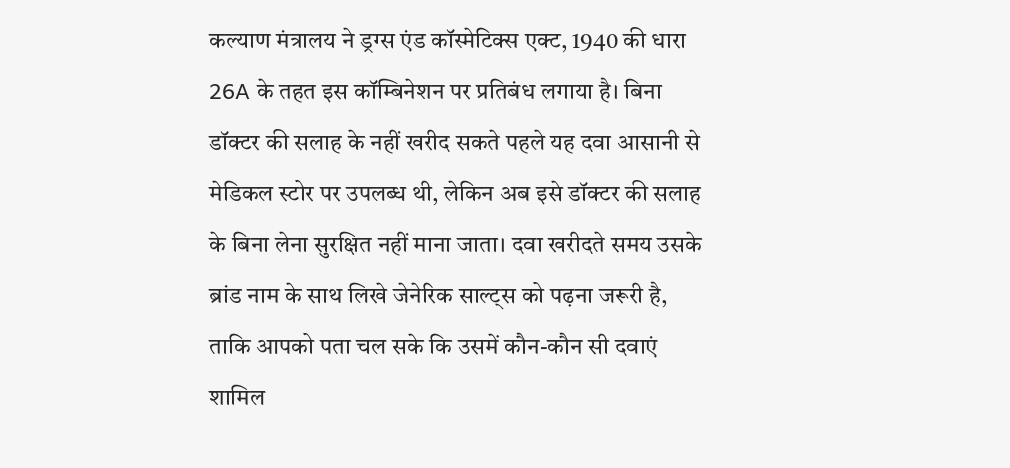कल्याण मंत्रालय ने ड्रग्स एंड कॉस्मेटिक्स एक्ट, 1940 की धारा 26A के तहत इस कॉम्बिनेशन पर प्रतिबंध लगाया है। बिना डॉक्टर की सलाह के नहीं खरीद सकते पहले यह दवा आसानी से मेडिकल स्टोर पर उपलब्ध थी, लेकिन अब इसे डॉक्टर की सलाह के बिना लेना सुरक्षित नहीं माना जाता। दवा खरीदते समय उसके ब्रांड नाम के साथ लिखे जेनेरिक साल्ट्स को पढ़ना जरूरी है, ताकि आपको पता चल सके कि उसमें कौन-कौन सी दवाएं शामिल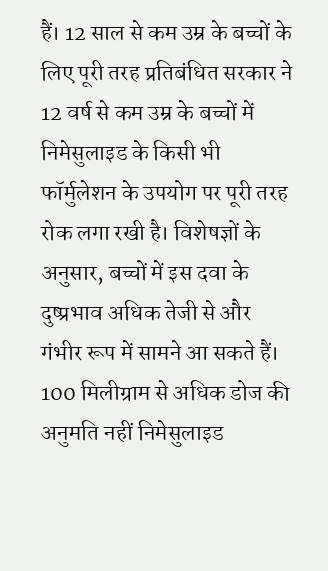हैं। 12 साल से कम उम्र के बच्चों के लिए पूरी तरह प्रतिबंधित सरकार ने 12 वर्ष से कम उम्र के बच्चों में निमेसुलाइड के किसी भी फॉर्मुलेशन के उपयोग पर पूरी तरह रोक लगा रखी है। विशेषज्ञों के अनुसार, बच्चों में इस दवा के दुष्प्रभाव अधिक तेजी से और गंभीर रूप में सामने आ सकते हैं। 100 मिलीग्राम से अधिक डोज की अनुमति नहीं निमेसुलाइड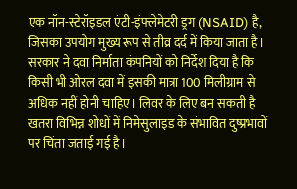एक नॉन-स्टेरॉइडल एंटी-इंफ्लेमेटरी ड्रग (NSAID) है, जिसका उपयोग मुख्य रूप से तीव्र दर्द में किया जाता है। सरकार ने दवा निर्माता कंपनियों को निर्देश दिया है कि किसी भी ओरल दवा में इसकी मात्रा 100 मिलीग्राम से अधिक नहीं होनी चाहिए। लिवर के लिए बन सकती है खतरा विभिन्न शोधों में निमेसुलाइड के संभावित दुष्प्रभावों पर चिंता जताई गई है।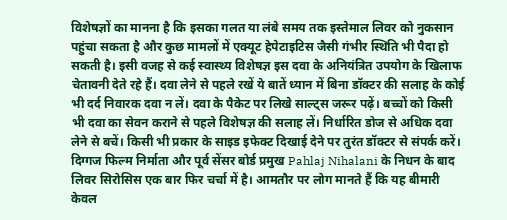विशेषज्ञों का मानना है कि इसका गलत या लंबे समय तक इस्तेमाल लिवर को नुकसान पहुंचा सकता है और कुछ मामलों में एक्यूट हेपेटाइटिस जैसी गंभीर स्थिति भी पैदा हो सकती है। इसी वजह से कई स्वास्थ्य विशेषज्ञ इस दवा के अनियंत्रित उपयोग के खिलाफ चेतावनी देते रहे हैं। दवा लेने से पहले रखें ये बातें ध्यान में बिना डॉक्टर की सलाह के कोई भी दर्द निवारक दवा न लें। दवा के पैकेट पर लिखे साल्ट्स जरूर पढ़ें। बच्चों को किसी भी दवा का सेवन कराने से पहले विशेषज्ञ की सलाह लें। निर्धारित डोज से अधिक दवा लेने से बचें। किसी भी प्रकार के साइड इफेक्ट दिखाई देने पर तुरंत डॉक्टर से संपर्क करें।
दिग्गज फिल्म निर्माता और पूर्व सेंसर बोर्ड प्रमुख Pahlaj Nihalani के निधन के बाद लिवर सिरोसिस एक बार फिर चर्चा में है। आमतौर पर लोग मानते हैं कि यह बीमारी केवल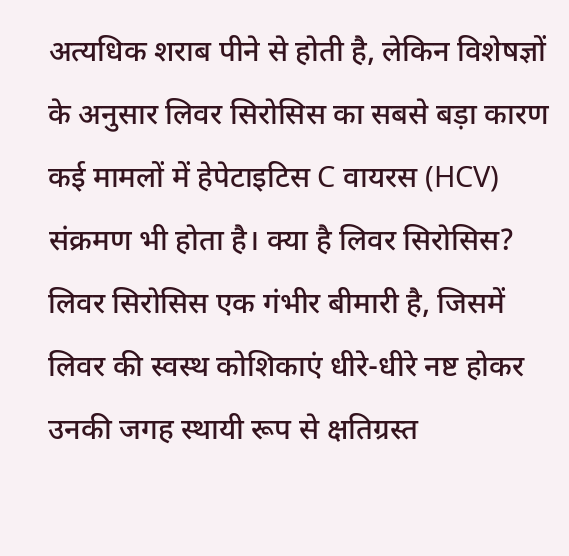अत्यधिक शराब पीने से होती है, लेकिन विशेषज्ञों के अनुसार लिवर सिरोसिस का सबसे बड़ा कारण कई मामलों में हेपेटाइटिस C वायरस (HCV) संक्रमण भी होता है। क्या है लिवर सिरोसिस? लिवर सिरोसिस एक गंभीर बीमारी है, जिसमें लिवर की स्वस्थ कोशिकाएं धीरे-धीरे नष्ट होकर उनकी जगह स्थायी रूप से क्षतिग्रस्त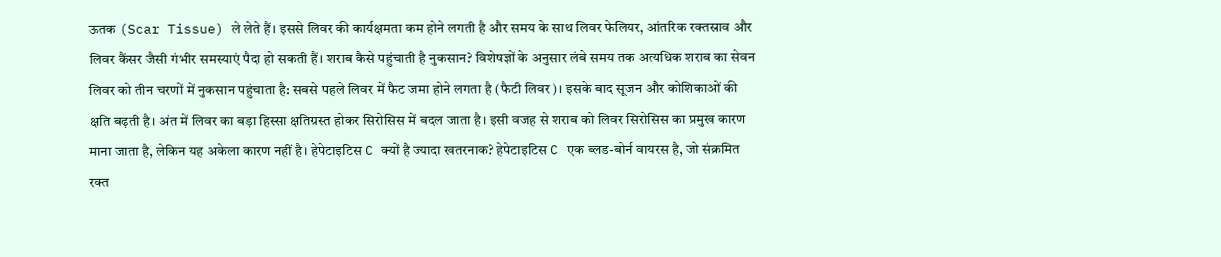ऊतक (Scar Tissue) ले लेते हैं। इससे लिवर की कार्यक्षमता कम होने लगती है और समय के साथ लिवर फेलियर, आंतरिक रक्तस्राव और लिवर कैंसर जैसी गंभीर समस्याएं पैदा हो सकती हैं। शराब कैसे पहुंचाती है नुकसान? विशेषज्ञों के अनुसार लंबे समय तक अत्यधिक शराब का सेवन लिवर को तीन चरणों में नुकसान पहुंचाता है: सबसे पहले लिवर में फैट जमा होने लगता है (फैटी लिवर)। इसके बाद सूजन और कोशिकाओं की क्षति बढ़ती है। अंत में लिवर का बड़ा हिस्सा क्षतिग्रस्त होकर सिरोसिस में बदल जाता है। इसी वजह से शराब को लिवर सिरोसिस का प्रमुख कारण माना जाता है, लेकिन यह अकेला कारण नहीं है। हेपेटाइटिस C क्यों है ज्यादा खतरनाक? हेपेटाइटिस C एक ब्लड-बोर्न वायरस है, जो संक्रमित रक्त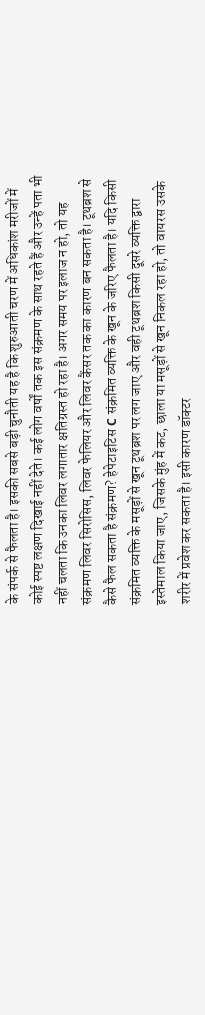के संपर्क से फैलता है। इसकी सबसे बड़ी चुनौती यह है कि शुरुआती चरण में अधिकांश मरीजों में कोई स्पष्ट लक्षण दिखाई नहीं देते। कई लोग वर्षों तक इस संक्रमण के साथ रहते हैं और उन्हें पता भी नहीं चलता कि उनका लिवर लगातार क्षतिग्रस्त हो रहा है। अगर समय पर इलाज न हो, तो यह संक्रमण लिवर सिरोसिस, लिवर फेलियर और लिवर कैंसर तक का कारण बन सकता है। टूथब्रश से कैसे फैल सकता है संक्रमण? हेपेटाइटिस C संक्रमित व्यक्ति के खून के जरिए फैलता है। यदि किसी संक्रमित व्यक्ति के मसूड़ों से खून टूथब्रश पर लग जाए और वही टूथब्रश किसी दूसरे व्यक्ति द्वारा इस्तेमाल किया जाए, जिसके मुंह में कट, छाला या मसूड़ों से खून निकल रहा हो, तो वायरस उसके शरीर में प्रवेश कर सकता है। इसी कारण डॉक्टर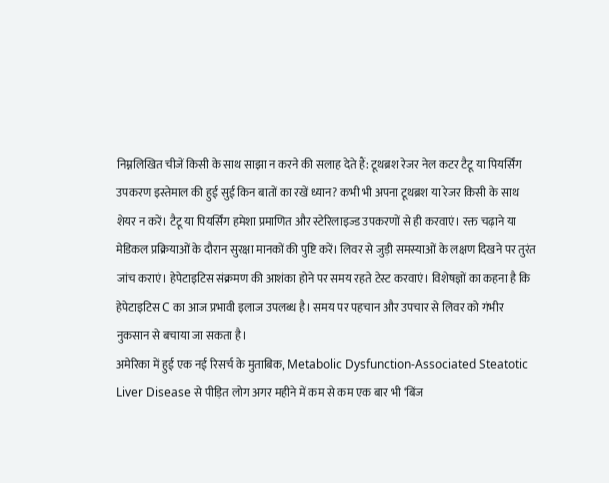निम्नलिखित चीजें किसी के साथ साझा न करने की सलाह देते हैं: टूथब्रश रेजर नेल कटर टैटू या पियर्सिंग उपकरण इस्तेमाल की हुई सुई किन बातों का रखें ध्यान? कभी भी अपना टूथब्रश या रेजर किसी के साथ शेयर न करें। टैटू या पियर्सिंग हमेशा प्रमाणित और स्टेरिलाइज्ड उपकरणों से ही करवाएं। रक्त चढ़ाने या मेडिकल प्रक्रियाओं के दौरान सुरक्षा मानकों की पुष्टि करें। लिवर से जुड़ी समस्याओं के लक्षण दिखने पर तुरंत जांच कराएं। हेपेटाइटिस संक्रमण की आशंका होने पर समय रहते टेस्ट करवाएं। विशेषज्ञों का कहना है कि हेपेटाइटिस C का आज प्रभावी इलाज उपलब्ध है। समय पर पहचान और उपचार से लिवर को गंभीर नुकसान से बचाया जा सकता है।
अमेरिका में हुई एक नई रिसर्च के मुताबिक, Metabolic Dysfunction-Associated Steatotic Liver Disease से पीड़ित लोग अगर महीने में कम से कम एक बार भी ‘बिंज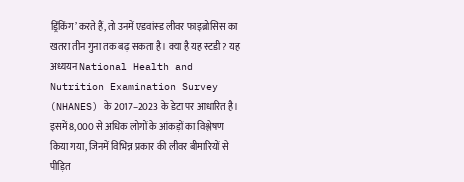ड्रिंकिंग’ करते हैं, तो उनमें एडवांस्ड लीवर फाइब्रोसिस का खतरा तीन गुना तक बढ़ सकता है। क्या है यह स्टडी? यह अध्ययन National Health and Nutrition Examination Survey (NHANES) के 2017–2023 के डेटा पर आधारित है। इसमें 8,000 से अधिक लोगों के आंकड़ों का विश्लेषण किया गया, जिनमें विभिन्न प्रकार की लीवर बीमारियों से पीड़ित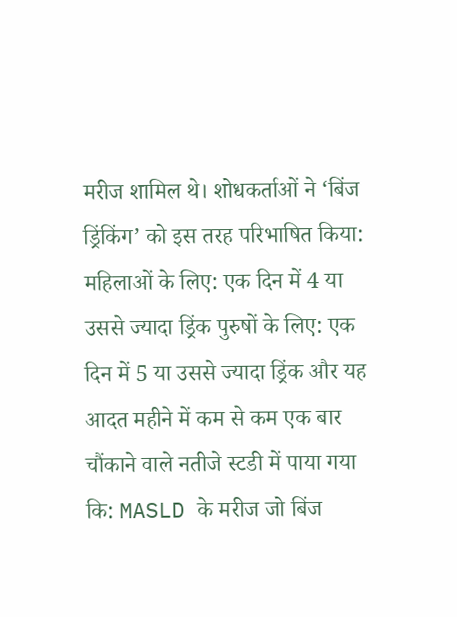मरीज शामिल थे। शोधकर्ताओं ने ‘बिंज ड्रिंकिंग’ को इस तरह परिभाषित किया: महिलाओं के लिए: एक दिन में 4 या उससे ज्यादा ड्रिंक पुरुषों के लिए: एक दिन में 5 या उससे ज्यादा ड्रिंक और यह आदत महीने में कम से कम एक बार चौंकाने वाले नतीजे स्टडी में पाया गया कि: MASLD के मरीज जो बिंज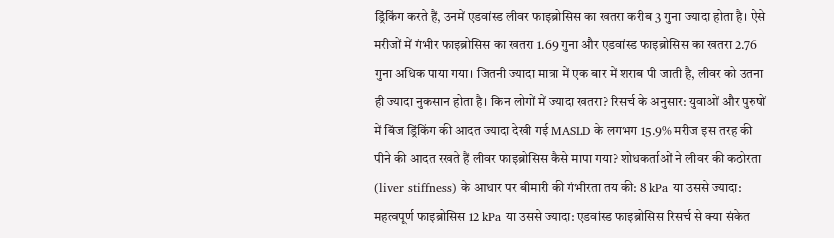ड्रिंकिंग करते हैं, उनमें एडवांस्ड लीवर फाइब्रोसिस का खतरा करीब 3 गुना ज्यादा होता है। ऐसे मरीजों में गंभीर फाइब्रोसिस का खतरा 1.69 गुना और एडवांस्ड फाइब्रोसिस का खतरा 2.76 गुना अधिक पाया गया। जितनी ज्यादा मात्रा में एक बार में शराब पी जाती है, लीवर को उतना ही ज्यादा नुकसान होता है। किन लोगों में ज्यादा खतरा? रिसर्च के अनुसार: युवाओं और पुरुषों में बिंज ड्रिंकिंग की आदत ज्यादा देखी गई MASLD के लगभग 15.9% मरीज इस तरह की पीने की आदत रखते हैं लीवर फाइब्रोसिस कैसे मापा गया? शोधकर्ताओं ने लीवर की कठोरता (liver stiffness) के आधार पर बीमारी की गंभीरता तय की: 8 kPa या उससे ज्यादा: महत्वपूर्ण फाइब्रोसिस 12 kPa या उससे ज्यादा: एडवांस्ड फाइब्रोसिस रिसर्च से क्या संकेत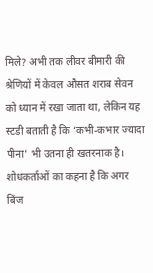मिले? अभी तक लीवर बीमारी की श्रेणियों में केवल औसत शराब सेवन को ध्यान में रखा जाता था, लेकिन यह स्टडी बताती है कि ‘कभी-कभार ज्यादा पीना’ भी उतना ही खतरनाक है। शोधकर्ताओं का कहना है कि अगर बिंज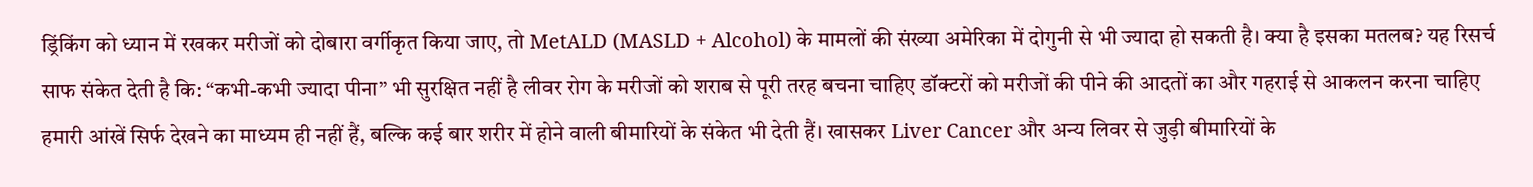ड्रिंकिंग को ध्यान में रखकर मरीजों को दोबारा वर्गीकृत किया जाए, तो MetALD (MASLD + Alcohol) के मामलों की संख्या अमेरिका में दोगुनी से भी ज्यादा हो सकती है। क्या है इसका मतलब? यह रिसर्च साफ संकेत देती है कि: “कभी-कभी ज्यादा पीना” भी सुरक्षित नहीं है लीवर रोग के मरीजों को शराब से पूरी तरह बचना चाहिए डॉक्टरों को मरीजों की पीने की आदतों का और गहराई से आकलन करना चाहिए
हमारी आंखें सिर्फ देखने का माध्यम ही नहीं हैं, बल्कि कई बार शरीर में होने वाली बीमारियों के संकेत भी देती हैं। खासकर Liver Cancer और अन्य लिवर से जुड़ी बीमारियों के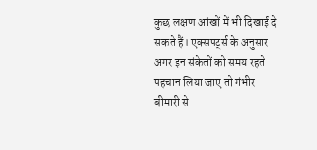कुछ लक्षण आंखों में भी दिखाई दे सकते हैं। एक्सपर्ट्स के अनुसार अगर इन संकेतों को समय रहते पहचान लिया जाए तो गंभीर बीमारी से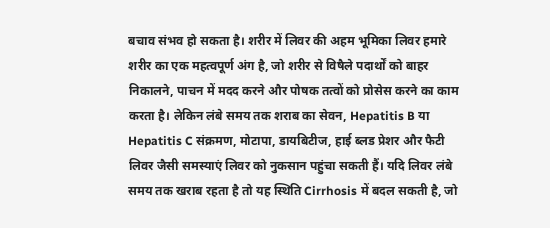बचाव संभव हो सकता है। शरीर में लिवर की अहम भूमिका लिवर हमारे शरीर का एक महत्वपूर्ण अंग है, जो शरीर से विषैले पदार्थों को बाहर निकालने, पाचन में मदद करने और पोषक तत्वों को प्रोसेस करने का काम करता है। लेकिन लंबे समय तक शराब का सेवन, Hepatitis B या Hepatitis C संक्रमण, मोटापा, डायबिटीज, हाई ब्लड प्रेशर और फैटी लिवर जैसी समस्याएं लिवर को नुकसान पहुंचा सकती हैं। यदि लिवर लंबे समय तक खराब रहता है तो यह स्थिति Cirrhosis में बदल सकती है, जो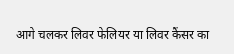आगे चलकर लिवर फेलियर या लिवर कैंसर का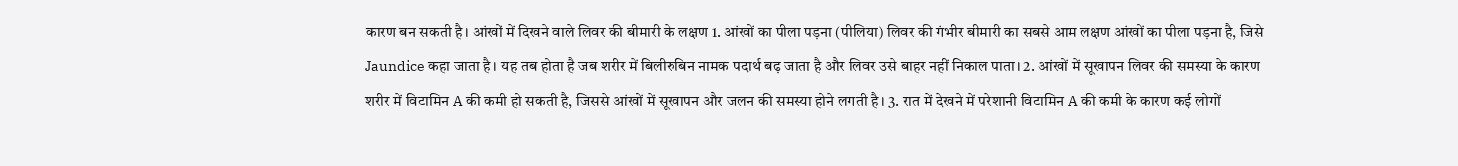कारण बन सकती है। आंखों में दिखने वाले लिवर की बीमारी के लक्षण 1. आंखों का पीला पड़ना (पीलिया) लिवर की गंभीर बीमारी का सबसे आम लक्षण आंखों का पीला पड़ना है, जिसे Jaundice कहा जाता है। यह तब होता है जब शरीर में बिलीरुबिन नामक पदार्थ बढ़ जाता है और लिवर उसे बाहर नहीं निकाल पाता। 2. आंखों में सूखापन लिवर की समस्या के कारण शरीर में विटामिन A की कमी हो सकती है, जिससे आंखों में सूखापन और जलन की समस्या होने लगती है। 3. रात में देखने में परेशानी विटामिन A की कमी के कारण कई लोगों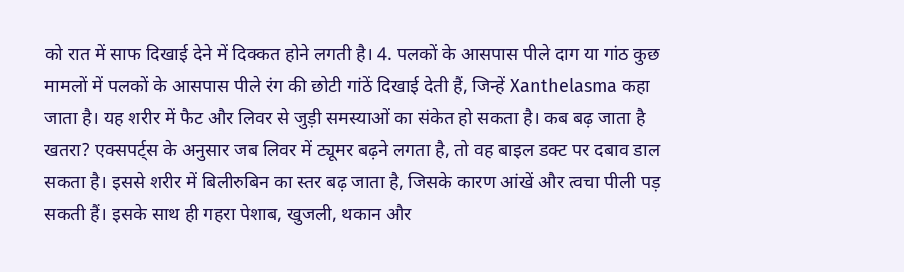को रात में साफ दिखाई देने में दिक्कत होने लगती है। 4. पलकों के आसपास पीले दाग या गांठ कुछ मामलों में पलकों के आसपास पीले रंग की छोटी गांठें दिखाई देती हैं, जिन्हें Xanthelasma कहा जाता है। यह शरीर में फैट और लिवर से जुड़ी समस्याओं का संकेत हो सकता है। कब बढ़ जाता है खतरा? एक्सपर्ट्स के अनुसार जब लिवर में ट्यूमर बढ़ने लगता है, तो वह बाइल डक्ट पर दबाव डाल सकता है। इससे शरीर में बिलीरुबिन का स्तर बढ़ जाता है, जिसके कारण आंखें और त्वचा पीली पड़ सकती हैं। इसके साथ ही गहरा पेशाब, खुजली, थकान और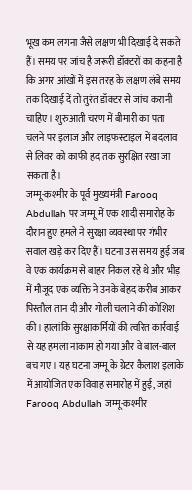भूख कम लगना जैसे लक्षण भी दिखाई दे सकते हैं। समय पर जांच है जरूरी डॉक्टरों का कहना है कि अगर आंखों में इस तरह के लक्षण लंबे समय तक दिखाई दें तो तुरंत डॉक्टर से जांच करानी चाहिए। शुरुआती चरण में बीमारी का पता चलने पर इलाज और लाइफस्टाइल में बदलाव से लिवर को काफी हद तक सुरक्षित रखा जा सकता है।
जम्मू-कश्मीर के पूर्व मुख्यमंत्री Farooq Abdullah पर जम्मू में एक शादी समारोह के दौरान हुए हमले ने सुरक्षा व्यवस्था पर गंभीर सवाल खड़े कर दिए हैं। घटना उस समय हुई जब वे एक कार्यक्रम से बाहर निकल रहे थे और भीड़ में मौजूद एक व्यक्ति ने उनके बेहद करीब आकर पिस्तौल तान दी और गोली चलाने की कोशिश की। हालांकि सुरक्षाकर्मियों की त्वरित कार्रवाई से यह हमला नाकाम हो गया और वे बाल-बाल बच गए। यह घटना जम्मू के ग्रेटर कैलाश इलाके में आयोजित एक विवाह समारोह में हुई, जहां Farooq Abdullah जम्मू-कश्मीर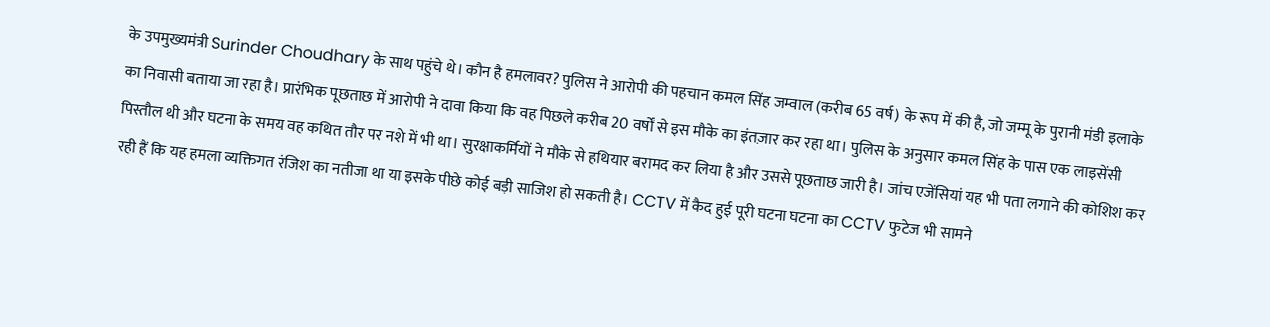के उपमुख्यमंत्री Surinder Choudhary के साथ पहुंचे थे। कौन है हमलावर? पुलिस ने आरोपी की पहचान कमल सिंह जम्वाल (करीब 65 वर्ष) के रूप में की है, जो जम्मू के पुरानी मंडी इलाके का निवासी बताया जा रहा है। प्रारंभिक पूछताछ में आरोपी ने दावा किया कि वह पिछले करीब 20 वर्षों से इस मौके का इंतज़ार कर रहा था। पुलिस के अनुसार कमल सिंह के पास एक लाइसेंसी पिस्तौल थी और घटना के समय वह कथित तौर पर नशे में भी था। सुरक्षाकर्मियों ने मौके से हथियार बरामद कर लिया है और उससे पूछताछ जारी है। जांच एजेंसियां यह भी पता लगाने की कोशिश कर रही हैं कि यह हमला व्यक्तिगत रंजिश का नतीजा था या इसके पीछे कोई बड़ी साजिश हो सकती है। CCTV में कैद हुई पूरी घटना घटना का CCTV फुटेज भी सामने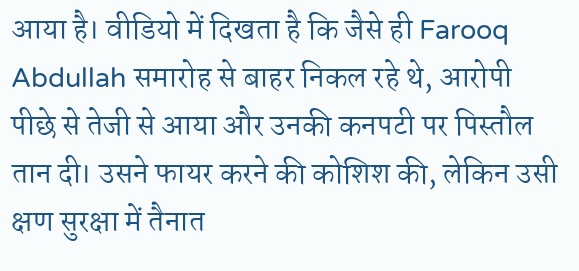आया है। वीडियो में दिखता है कि जैसे ही Farooq Abdullah समारोह से बाहर निकल रहे थे, आरोपी पीछे से तेजी से आया और उनकी कनपटी पर पिस्तौल तान दी। उसने फायर करने की कोशिश की, लेकिन उसी क्षण सुरक्षा में तैनात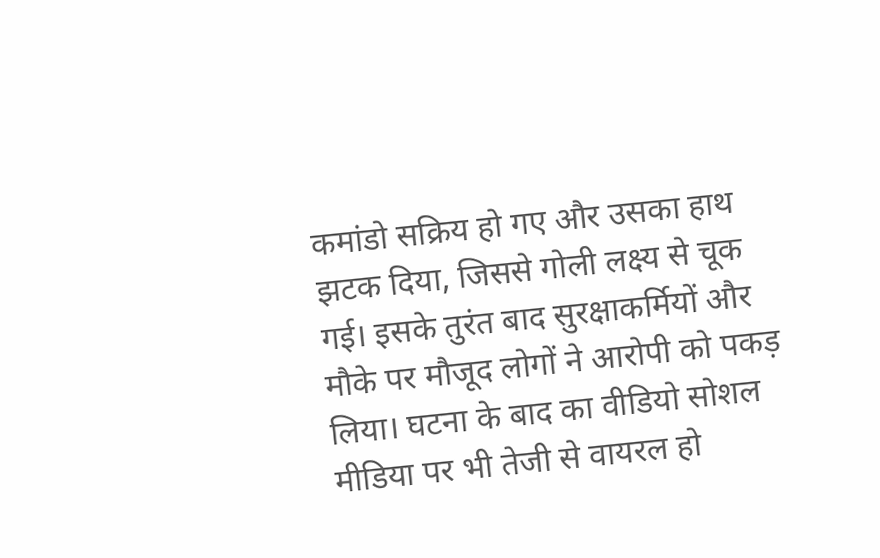कमांडो सक्रिय हो गए और उसका हाथ झटक दिया, जिससे गोली लक्ष्य से चूक गई। इसके तुरंत बाद सुरक्षाकर्मियों और मौके पर मौजूद लोगों ने आरोपी को पकड़ लिया। घटना के बाद का वीडियो सोशल मीडिया पर भी तेजी से वायरल हो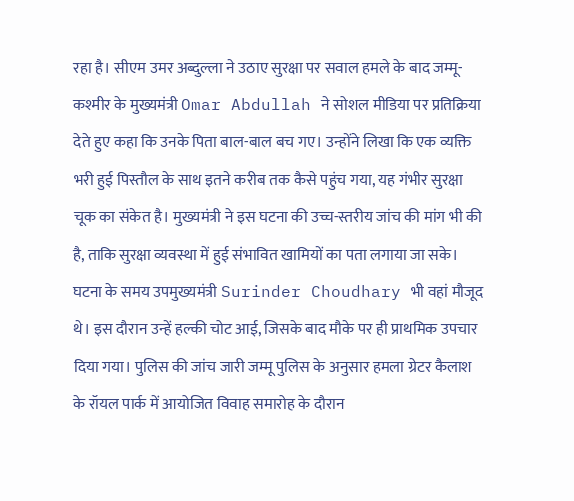रहा है। सीएम उमर अब्दुल्ला ने उठाए सुरक्षा पर सवाल हमले के बाद जम्मू-कश्मीर के मुख्यमंत्री Omar Abdullah ने सोशल मीडिया पर प्रतिक्रिया देते हुए कहा कि उनके पिता बाल-बाल बच गए। उन्होंने लिखा कि एक व्यक्ति भरी हुई पिस्तौल के साथ इतने करीब तक कैसे पहुंच गया, यह गंभीर सुरक्षा चूक का संकेत है। मुख्यमंत्री ने इस घटना की उच्च-स्तरीय जांच की मांग भी की है, ताकि सुरक्षा व्यवस्था में हुई संभावित खामियों का पता लगाया जा सके। घटना के समय उपमुख्यमंत्री Surinder Choudhary भी वहां मौजूद थे। इस दौरान उन्हें हल्की चोट आई, जिसके बाद मौके पर ही प्राथमिक उपचार दिया गया। पुलिस की जांच जारी जम्मू पुलिस के अनुसार हमला ग्रेटर कैलाश के रॉयल पार्क में आयोजित विवाह समारोह के दौरान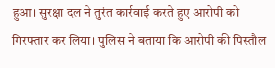हुआ। सुरक्षा दल ने तुरंत कार्रवाई करते हुए आरोपी को गिरफ्तार कर लिया। पुलिस ने बताया कि आरोपी की पिस्तौल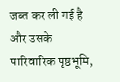जब्त कर ली गई है और उसके पारिवारिक पृष्ठभूमि,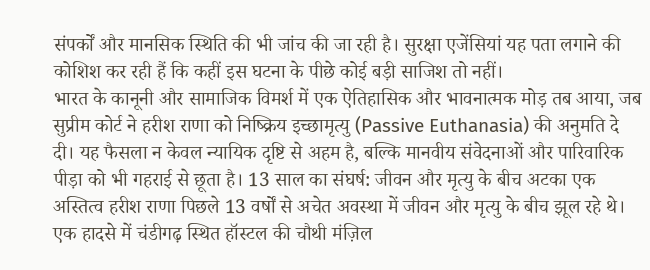संपर्कों और मानसिक स्थिति की भी जांच की जा रही है। सुरक्षा एजेंसियां यह पता लगाने की कोशिश कर रही हैं कि कहीं इस घटना के पीछे कोई बड़ी साजिश तो नहीं।
भारत के कानूनी और सामाजिक विमर्श में एक ऐतिहासिक और भावनात्मक मोड़ तब आया, जब सुप्रीम कोर्ट ने हरीश राणा को निष्क्रिय इच्छामृत्यु (Passive Euthanasia) की अनुमति दे दी। यह फैसला न केवल न्यायिक दृष्टि से अहम है, बल्कि मानवीय संवेदनाओं और पारिवारिक पीड़ा को भी गहराई से छूता है। 13 साल का संघर्ष: जीवन और मृत्यु के बीच अटका एक अस्तित्व हरीश राणा पिछले 13 वर्षों से अचेत अवस्था में जीवन और मृत्यु के बीच झूल रहे थे। एक हादसे में चंडीगढ़ स्थित हॉस्टल की चौथी मंज़िल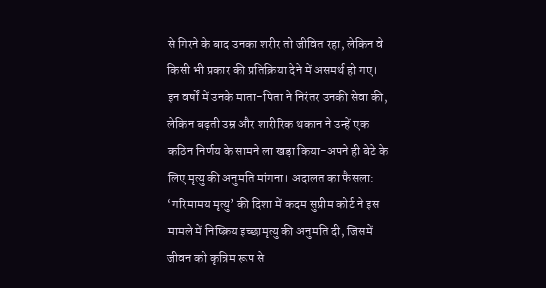से गिरने के बाद उनका शरीर तो जीवित रहा, लेकिन वे किसी भी प्रकार की प्रतिक्रिया देने में असमर्थ हो गए। इन वर्षों में उनके माता-पिता ने निरंतर उनकी सेवा की, लेकिन बढ़ती उम्र और शारीरिक थकान ने उन्हें एक कठिन निर्णय के सामने ला खड़ा किया-अपने ही बेटे के लिए मृत्यु की अनुमति मांगना। अदालत का फैसला: ‘गरिमामय मृत्यु’ की दिशा में कदम सुप्रीम कोर्ट ने इस मामले में निष्क्रिय इच्छामृत्यु की अनुमति दी, जिसमें जीवन को कृत्रिम रूप से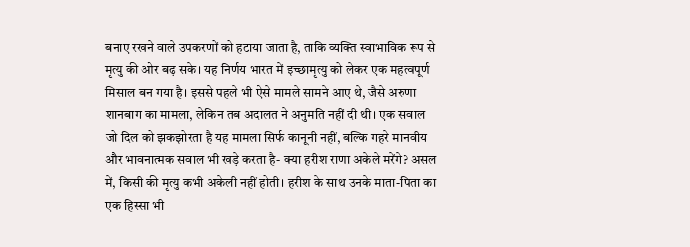बनाए रखने वाले उपकरणों को हटाया जाता है, ताकि व्यक्ति स्वाभाविक रूप से मृत्यु की ओर बढ़ सके। यह निर्णय भारत में इच्छामृत्यु को लेकर एक महत्वपूर्ण मिसाल बन गया है। इससे पहले भी ऐसे मामले सामने आए थे, जैसे अरुणा शानबाग का मामला, लेकिन तब अदालत ने अनुमति नहीं दी थी। एक सवाल जो दिल को झकझोरता है यह मामला सिर्फ कानूनी नहीं, बल्कि गहरे मानवीय और भावनात्मक सवाल भी खड़े करता है- क्या हरीश राणा अकेले मरेंगे? असल में, किसी की मृत्यु कभी अकेली नहीं होती। हरीश के साथ उनके माता-पिता का एक हिस्सा भी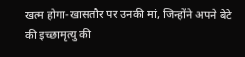खत्म होगा-खासतौर पर उनकी मां, जिन्होंने अपने बेटे की इच्छामृत्यु की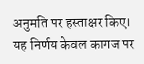अनुमति पर हस्ताक्षर किए। यह निर्णय केवल कागज पर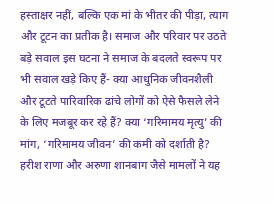हस्ताक्षर नहीं, बल्कि एक मां के भीतर की पीड़ा, त्याग और टूटन का प्रतीक है। समाज और परिवार पर उठते बड़े सवाल इस घटना ने समाज के बदलते स्वरूप पर भी सवाल खड़े किए हैं- क्या आधुनिक जीवनशैली और टूटते पारिवारिक ढांचे लोगों को ऐसे फैसले लेने के लिए मजबूर कर रहे हैं? क्या ‘गरिमामय मृत्यु’ की मांग, ‘गरिमामय जीवन’ की कमी को दर्शाती है? हरीश राणा और अरुणा शानबाग जैसे मामलों ने यह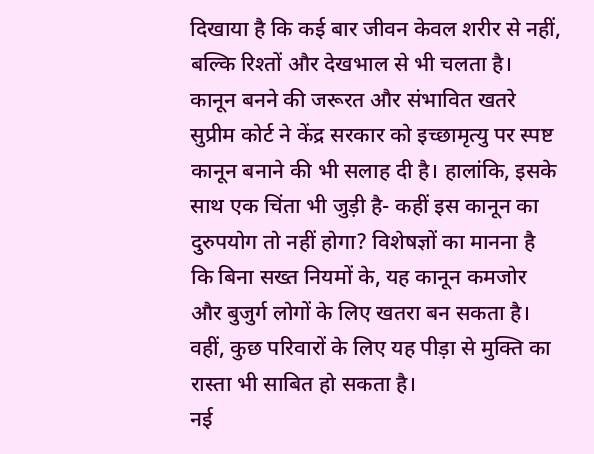दिखाया है कि कई बार जीवन केवल शरीर से नहीं, बल्कि रिश्तों और देखभाल से भी चलता है। कानून बनने की जरूरत और संभावित खतरे सुप्रीम कोर्ट ने केंद्र सरकार को इच्छामृत्यु पर स्पष्ट कानून बनाने की भी सलाह दी है। हालांकि, इसके साथ एक चिंता भी जुड़ी है- कहीं इस कानून का दुरुपयोग तो नहीं होगा? विशेषज्ञों का मानना है कि बिना सख्त नियमों के, यह कानून कमजोर और बुजुर्ग लोगों के लिए खतरा बन सकता है। वहीं, कुछ परिवारों के लिए यह पीड़ा से मुक्ति का रास्ता भी साबित हो सकता है।
नई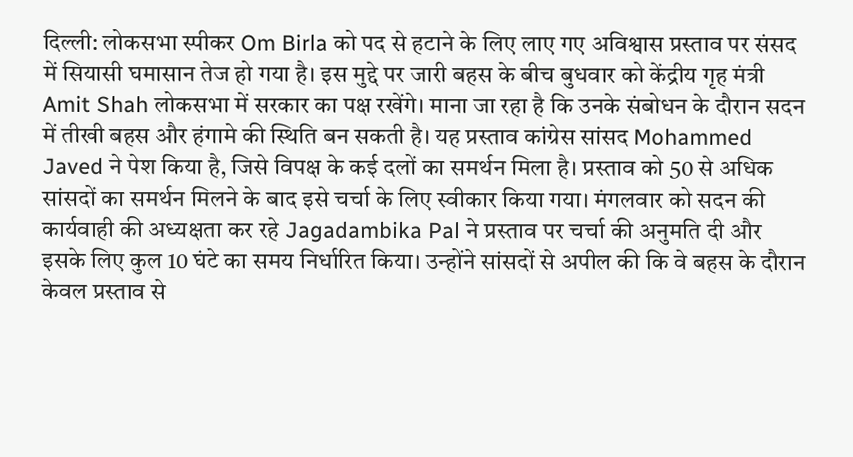दिल्ली: लोकसभा स्पीकर Om Birla को पद से हटाने के लिए लाए गए अविश्वास प्रस्ताव पर संसद में सियासी घमासान तेज हो गया है। इस मुद्दे पर जारी बहस के बीच बुधवार को केंद्रीय गृह मंत्री Amit Shah लोकसभा में सरकार का पक्ष रखेंगे। माना जा रहा है कि उनके संबोधन के दौरान सदन में तीखी बहस और हंगामे की स्थिति बन सकती है। यह प्रस्ताव कांग्रेस सांसद Mohammed Javed ने पेश किया है, जिसे विपक्ष के कई दलों का समर्थन मिला है। प्रस्ताव को 50 से अधिक सांसदों का समर्थन मिलने के बाद इसे चर्चा के लिए स्वीकार किया गया। मंगलवार को सदन की कार्यवाही की अध्यक्षता कर रहे Jagadambika Pal ने प्रस्ताव पर चर्चा की अनुमति दी और इसके लिए कुल 10 घंटे का समय निर्धारित किया। उन्होंने सांसदों से अपील की कि वे बहस के दौरान केवल प्रस्ताव से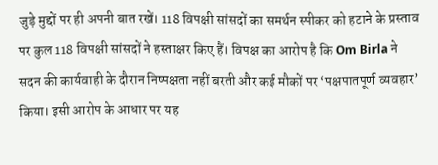जुड़े मुद्दों पर ही अपनी बात रखें। 118 विपक्षी सांसदों का समर्थन स्पीकर को हटाने के प्रस्ताव पर कुल 118 विपक्षी सांसदों ने हस्ताक्षर किए हैं। विपक्ष का आरोप है कि Om Birla ने सदन की कार्यवाही के दौरान निष्पक्षता नहीं बरती और कई मौकों पर ‘पक्षपातपूर्ण व्यवहार’ किया। इसी आरोप के आधार पर यह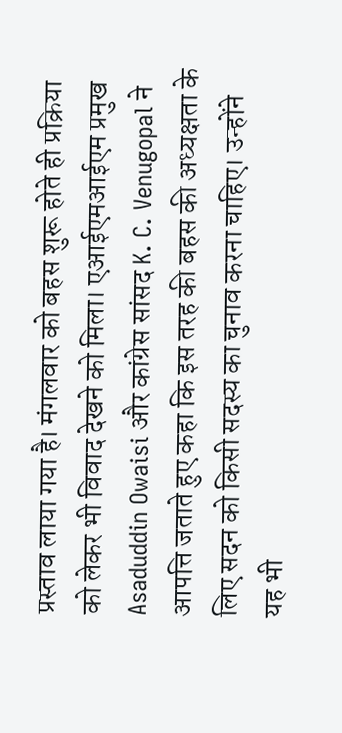प्रस्ताव लाया गया है। मंगलवार को बहस शुरू होते ही प्रक्रिया को लेकर भी विवाद देखने को मिला। एआईएमआईएम प्रमुख Asaduddin Owaisi और कांग्रेस सांसद K. C. Venugopal ने आपत्ति जताते हुए कहा कि इस तरह की बहस की अध्यक्षता के लिए सदन को किसी सदस्य का चुनाव करना चाहिए। उन्होंने यह भी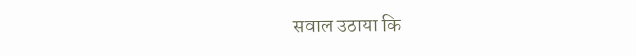सवाल उठाया कि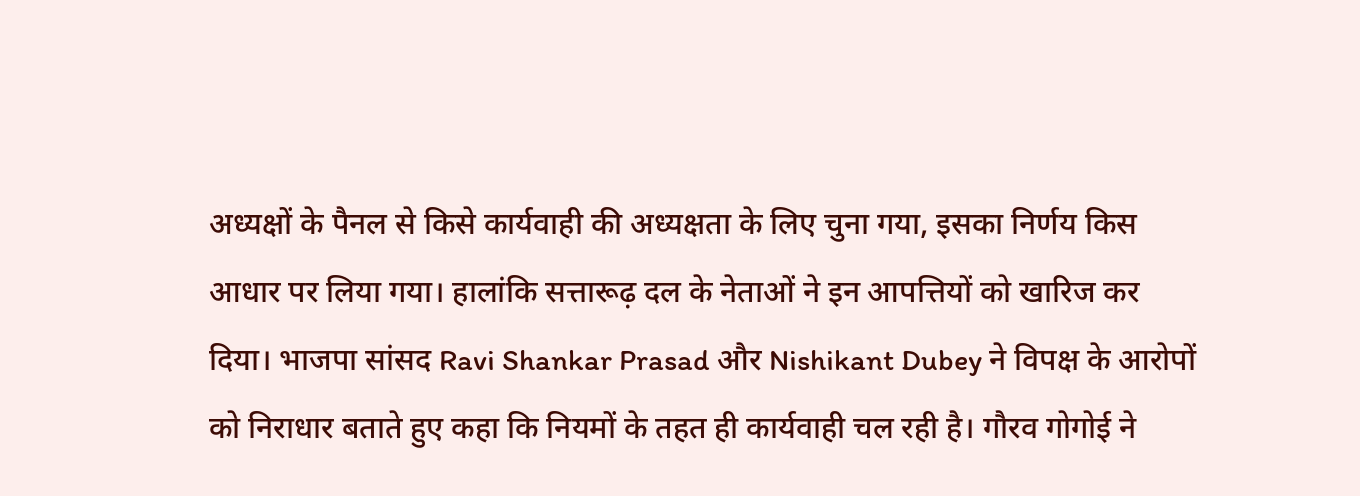अध्यक्षों के पैनल से किसे कार्यवाही की अध्यक्षता के लिए चुना गया, इसका निर्णय किस आधार पर लिया गया। हालांकि सत्तारूढ़ दल के नेताओं ने इन आपत्तियों को खारिज कर दिया। भाजपा सांसद Ravi Shankar Prasad और Nishikant Dubey ने विपक्ष के आरोपों को निराधार बताते हुए कहा कि नियमों के तहत ही कार्यवाही चल रही है। गौरव गोगोई ने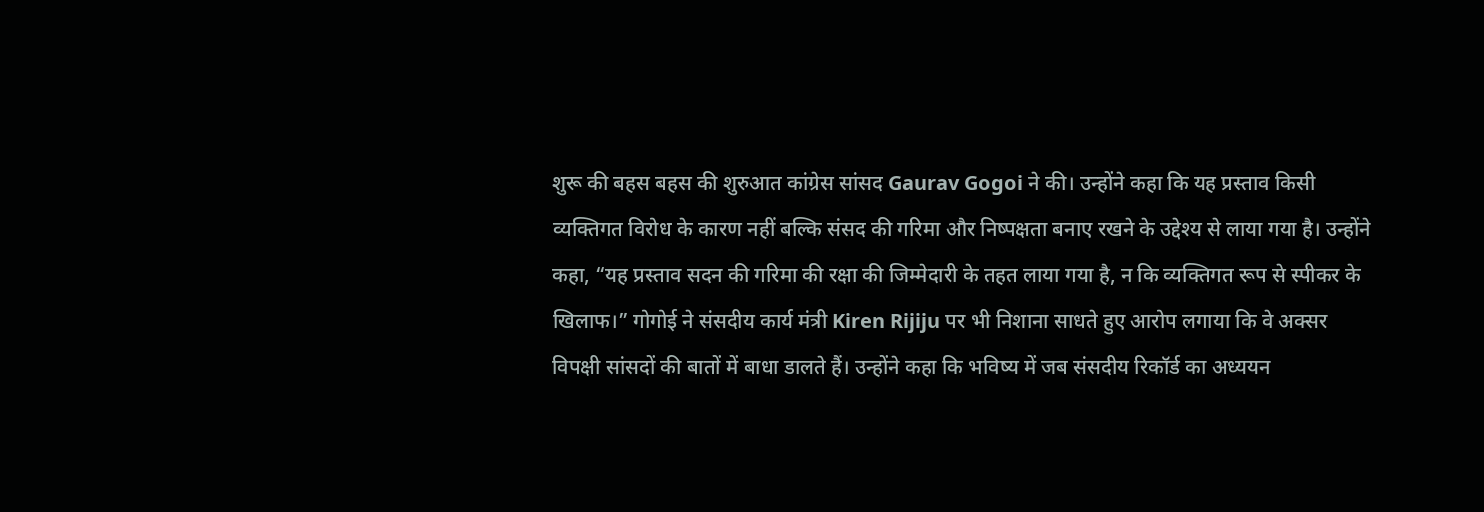शुरू की बहस बहस की शुरुआत कांग्रेस सांसद Gaurav Gogoi ने की। उन्होंने कहा कि यह प्रस्ताव किसी व्यक्तिगत विरोध के कारण नहीं बल्कि संसद की गरिमा और निष्पक्षता बनाए रखने के उद्देश्य से लाया गया है। उन्होंने कहा, “यह प्रस्ताव सदन की गरिमा की रक्षा की जिम्मेदारी के तहत लाया गया है, न कि व्यक्तिगत रूप से स्पीकर के खिलाफ।” गोगोई ने संसदीय कार्य मंत्री Kiren Rijiju पर भी निशाना साधते हुए आरोप लगाया कि वे अक्सर विपक्षी सांसदों की बातों में बाधा डालते हैं। उन्होंने कहा कि भविष्य में जब संसदीय रिकॉर्ड का अध्ययन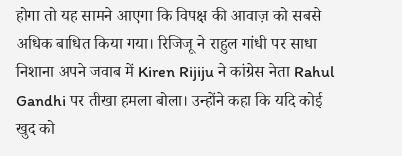होगा तो यह सामने आएगा कि विपक्ष की आवाज़ को सबसे अधिक बाधित किया गया। रिजिजू ने राहुल गांधी पर साधा निशाना अपने जवाब में Kiren Rijiju ने कांग्रेस नेता Rahul Gandhi पर तीखा हमला बोला। उन्होंने कहा कि यदि कोई खुद को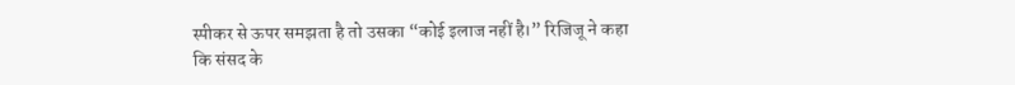स्पीकर से ऊपर समझता है तो उसका “कोई इलाज नहीं है।” रिजिजू ने कहा कि संसद के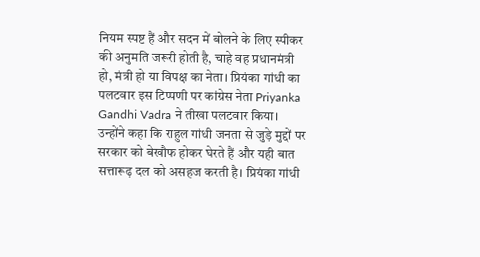नियम स्पष्ट हैं और सदन में बोलने के लिए स्पीकर की अनुमति जरूरी होती है, चाहे वह प्रधानमंत्री हो, मंत्री हो या विपक्ष का नेता। प्रियंका गांधी का पलटवार इस टिप्पणी पर कांग्रेस नेता Priyanka Gandhi Vadra ने तीखा पलटवार किया। उन्होंने कहा कि राहुल गांधी जनता से जुड़े मुद्दों पर सरकार को बेखौफ होकर घेरते हैं और यही बात सत्तारूढ़ दल को असहज करती है। प्रियंका गांधी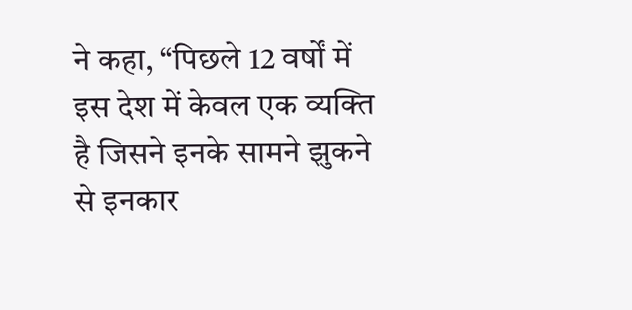ने कहा, “पिछले 12 वर्षों में इस देश में केवल एक व्यक्ति है जिसने इनके सामने झुकने से इनकार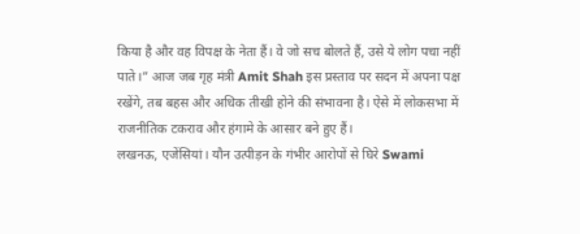किया है और वह विपक्ष के नेता हैं। वे जो सच बोलते हैं, उसे ये लोग पचा नहीं पाते।” आज जब गृह मंत्री Amit Shah इस प्रस्ताव पर सदन में अपना पक्ष रखेंगे, तब बहस और अधिक तीखी होने की संभावना है। ऐसे में लोकसभा में राजनीतिक टकराव और हंगामे के आसार बने हुए हैं।
लखनऊ, एजेंसियां। यौन उत्पीड़न के गंभीर आरोपों से घिरे Swami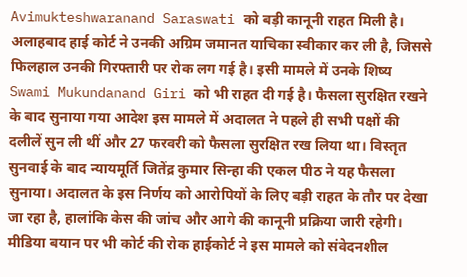Avimukteshwaranand Saraswati को बड़ी कानूनी राहत मिली है। अलाहबाद हाई कोर्ट ने उनकी अग्रिम जमानत याचिका स्वीकार कर ली है, जिससे फिलहाल उनकी गिरफ्तारी पर रोक लग गई है। इसी मामले में उनके शिष्य Swami Mukundanand Giri को भी राहत दी गई है। फैसला सुरक्षित रखने के बाद सुनाया गया आदेश इस मामले में अदालत ने पहले ही सभी पक्षों की दलीलें सुन ली थीं और 27 फरवरी को फैसला सुरक्षित रख लिया था। विस्तृत सुनवाई के बाद न्यायमूर्ति जितेंद्र कुमार सिन्हा की एकल पीठ ने यह फैसला सुनाया। अदालत के इस निर्णय को आरोपियों के लिए बड़ी राहत के तौर पर देखा जा रहा है, हालांकि केस की जांच और आगे की कानूनी प्रक्रिया जारी रहेगी। मीडिया बयान पर भी कोर्ट की रोक हाईकोर्ट ने इस मामले को संवेदनशील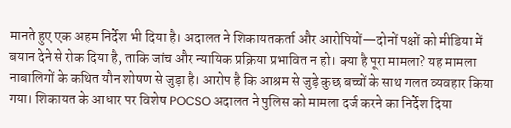मानते हुए एक अहम निर्देश भी दिया है। अदालत ने शिकायतकर्ता और आरोपियों—दोनों पक्षों को मीडिया में बयान देने से रोक दिया है, ताकि जांच और न्यायिक प्रक्रिया प्रभावित न हो। क्या है पूरा मामला? यह मामला नाबालिगों के कथित यौन शोषण से जुड़ा है। आरोप है कि आश्रम से जुड़े कुछ बच्चों के साथ गलत व्यवहार किया गया। शिकायत के आधार पर विशेष POCSO अदालत ने पुलिस को मामला दर्ज करने का निर्देश दिया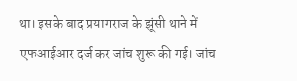था। इसके बाद प्रयागराज के झूंसी थाने में एफआईआर दर्ज कर जांच शुरू की गई। जांच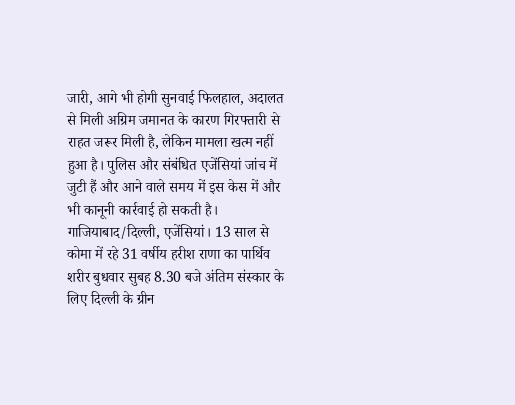जारी, आगे भी होगी सुनवाई फिलहाल, अदालत से मिली अग्रिम जमानत के कारण गिरफ्तारी से राहत जरूर मिली है, लेकिन मामला खत्म नहीं हुआ है। पुलिस और संबंधित एजेंसियां जांच में जुटी हैं और आने वाले समय में इस केस में और भी कानूनी कार्रवाई हो सकती है।
गाजियाबाद/दिल्ली, एजेंसियां। 13 साल से कोमा में रहे 31 वर्षीय हरीश राणा का पार्थिव शरीर बुधवार सुबह 8.30 बजे अंतिम संस्कार के लिए दिल्ली के ग्रीन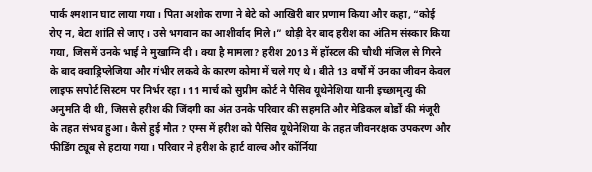पार्क श्मशान घाट लाया गया। पिता अशोक राणा ने बेटे को आखिरी बार प्रणाम किया और कहा, “कोई रोए न, बेटा शांति से जाए। उसे भगवान का आशीर्वाद मिले।” थोड़ी देर बाद हरीश का अंतिम संस्कार किया गया, जिसमें उनके भाई ने मुखाग्नि दी। क्या है मामला? हरीश 2013 में हॉस्टल की चौथी मंजिल से गिरने के बाद क्वाड्रिप्लेजिया और गंभीर लकवे के कारण कोमा में चले गए थे। बीते 13 वर्षों में उनका जीवन केवल लाइफ सपोर्ट सिस्टम पर निर्भर रहा। 11 मार्च को सुप्रीम कोर्ट ने पैसिव यूथेनेशिया यानी इच्छामृत्यु की अनुमति दी थी, जिससे हरीश की जिंदगी का अंत उनके परिवार की सहमति और मेडिकल बोर्डों की मंजूरी के तहत संभव हुआ। कैसे हुई मौत ? एम्स में हरीश को पैसिव यूथेनेशिया के तहत जीवनरक्षक उपकरण और फीडिंग ट्यूब से हटाया गया। परिवार ने हरीश के हार्ट वाल्व और कॉर्निया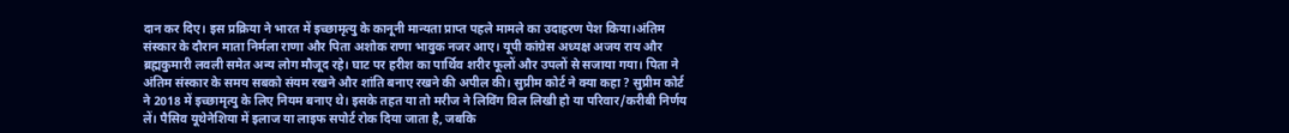दान कर दिए। इस प्रक्रिया ने भारत में इच्छामृत्यु के कानूनी मान्यता प्राप्त पहले मामले का उदाहरण पेश किया।अंतिम संस्कार के दौरान माता निर्मला राणा और पिता अशोक राणा भावुक नजर आए। यूपी कांग्रेस अध्यक्ष अजय राय और ब्रह्मकुमारी लवली समेत अन्य लोग मौजूद रहे। घाट पर हरीश का पार्थिव शरीर फूलों और उपलों से सजाया गया। पिता ने अंतिम संस्कार के समय सबको संयम रखने और शांति बनाए रखने की अपील की। सुप्रीम कोर्ट ने क्या कहा ? सुप्रीम कोर्ट ने 2018 में इच्छामृत्यु के लिए नियम बनाए थे। इसके तहत या तो मरीज ने लिविंग विल लिखी हो या परिवार/करीबी निर्णय लें। पैसिव यूथेनेशिया में इलाज या लाइफ सपोर्ट रोक दिया जाता है, जबकि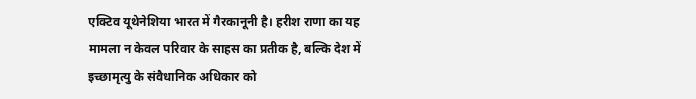एक्टिव यूथेनेशिया भारत में गैरकानूनी है। हरीश राणा का यह मामला न केवल परिवार के साहस का प्रतीक है, बल्कि देश में इच्छामृत्यु के संवैधानिक अधिकार को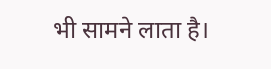भी सामने लाता है।